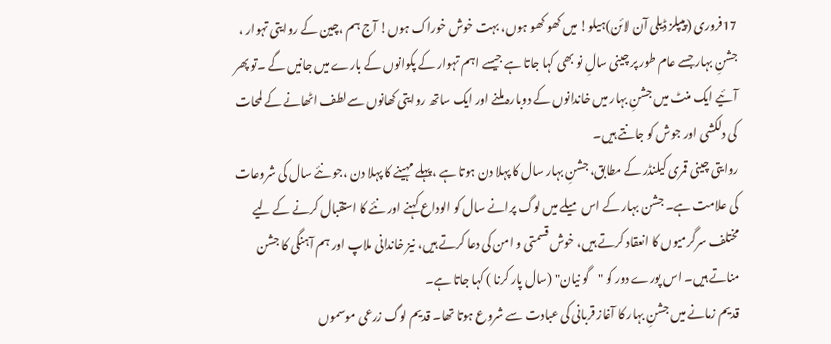17فروری (پیپلز ڈیلی آن لائن)ہیلو! میں کھو کھو ہوں، بہت خوش خوراک ہوں! آج ہم ،چین کے روایتی تہوار ، جشنِ بہار جسے عام طور پر چینی سالِ نو بھی کہا جاتا ہے جیسے اہم تہوار کے پکوانوں کے بارے میں جانیں گے ۔تو پھر آئیے ایک منٹ میں جشنِ بہار میں خاندانوں کے دوبارہ ملنے اور ایک ساتھ روایتی کھانوں سےلطف اٹھانے کے لمحات کی دلکشی اور جوش کو جانتے ہیں۔
روایتی چینی قمری کیلنڈر کے مطابق، جشنِ بہار سال کا پہلا دن ہوتا ہے ،پہلے مہینے کا پہلا دن ،جو نئے سال کی شروعات کی علامت ہے۔ جشن بہار کے اس میلے میں لوگ پرانے سال کو الوداع کہنے اور نئے کا استقبال کرنے کے لیے مختلف سرگرمیوں کا انعقاد کرتے ہیں، خوش قسمتی و امن کی دعا کرتے ہیں، نیز خاندانی ملاپ اور ہم آہنگی کا جشن مناتے ہیں۔ اس پورے دور کو "گو نیان" (سال پار کرنا ) کہا جاتا ہے۔
قدیم زمانے میں جشنِ بہار کا آغاز قربانی کی عبادت سے شروع ہوتا تھا۔ قدیم لوگ زرعی موسموں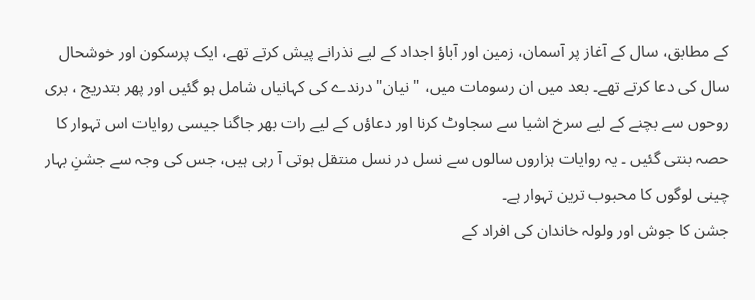کے مطابق، سال کے آغاز پر آسمان، زمین اور آباؤ اجداد کے لیے نذرانے پیش کرتے تھے، ایک پرسکون اور خوشحال سال کی دعا کرتے تھے۔ بعد میں ان رسومات میں، "نیان" درندے کی کہانیاں شامل ہو گئیں اور پھر بتدریج ، بری روحوں سے بچنے کے لیے سرخ اشیا سے سجاوٹ کرنا اور دعاؤں کے لیے رات بھر جاگنا جیسی روایات اس تہوار کا حصہ بنتی گئیں ۔ یہ روایات ہزاروں سالوں سے نسل در نسل منتقل ہوتی آ رہی ہیں، جس کی وجہ سے جشنِ بہار چینی لوگوں کا محبوب ترین تہوار ہے۔
جشن کا جوش اور ولولہ خاندان کی افراد کے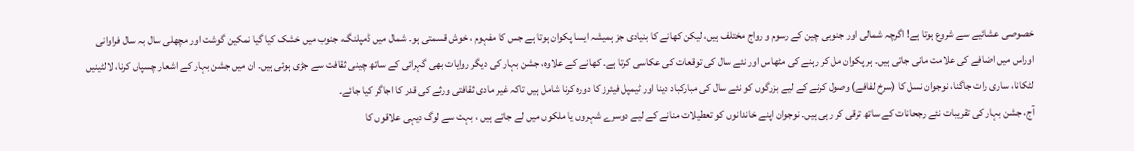خصوصی عشائیے سے شروع ہوتا ہے! اگرچہ شمالی اور جنوبی چین کے رسوم و رواج مختلف ہیں، لیکن کھانے کا بنیادی جز ہمیشہ ایسا پکوان ہوتا ہے جس کا مفہوم ، خوش قسمتی ہو۔ شمال میں ڈمپلنگ، جنوب میں خشک کیا گیا نمکین گوشت اور مچھلی سال بہ سال فراوانی اوراس میں اضافے کی علامت مانی جاتی ہیں۔ ہر پکوان مل کر رہنے کی مٹھاس اور نئے سال کی توقعات کی عکاسی کرتا ہے۔ کھانے کے علاوہ، جشن بہار کی دیگر روایات بھی گہرائی کے ساتھ چینی ثقافت سے جڑی ہوئی ہیں۔ ان میں جشن بہار کے اشعار چسپاں کرنا، لالٹینیں لٹکانا، ساری رات جاگنا، نوجوان نسل کا (سرخ لفافے) وصول کرنے کے لیے بزرگوں کو نئے سال کی مبارکباد دینا اور ٹیمپل فیئرز کا دورہ کرنا شامل ہیں تاکہ غیر مادی ثقافتی ورثے کی قدر کا اجاگر کیا جائے۔
آج، جشن بہار کی تقریبات نئے رجحانات کے ساتھ ترقی کر رہی ہیں۔ نوجوان اپنے خاندانوں کو تعطیلات منانے کے لیے دوسرے شہروں یا ملکوں میں لے جاتے ہیں ، بہت سے لوگ دیہی علاقوں کا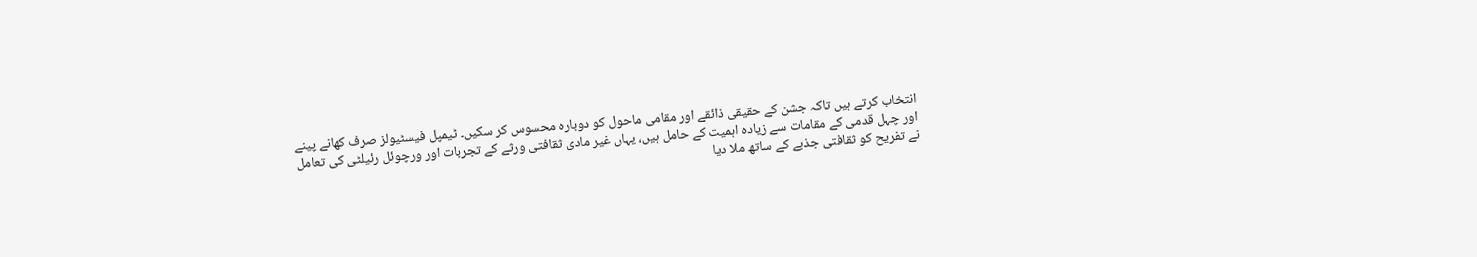انتخاب کرتے ہیں تاکہ جشن کے حقیقی ذائقے اور مقامی ماحول کو دوبارہ محسوس کر سکیں۔ ٹیمپل فیسٹیولز صرف کھانے پینے اور چہل قدمی کے مقامات سے زیادہ اہمیت کے حامل ہیں، یہاں غیر مادی ثقافتی ورثے کے تجربات اور ورچوئل رئیلٹی کی تعامل نے تفریح کو ثقافتی جذبے کے ساتھ ملا دیا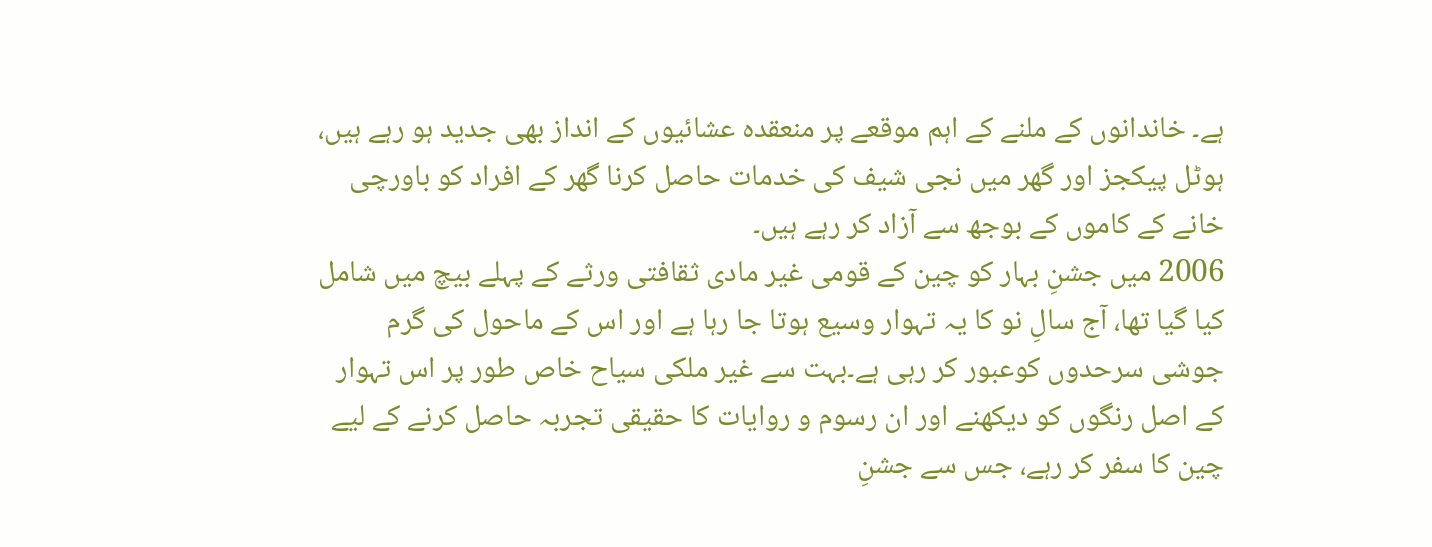ہے۔ خاندانوں کے ملنے کے اہم موقعے پر منعقدہ عشائیوں کے انداز بھی جدید ہو رہے ہیں، ہوٹل پیکجز اور گھر میں نجی شیف کی خدمات حاصل کرنا گھر کے افراد کو باورچی خانے کے کاموں کے بوجھ سے آزاد کر رہے ہیں۔
2006 میں جشنِ بہار کو چین کے قومی غیر مادی ثقافتی ورثے کے پہلے بیچ میں شامل کیا گیا تھا، آج سالِ نو کا یہ تہوار وسیع ہوتا جا رہا ہے اور اس کے ماحول کی گرم جوشی سرحدوں کوعبور کر رہی ہے۔بہت سے غیر ملکی سیاح خاص طور پر اس تہوار کے اصل رنگوں کو دیکھنے اور ان رسوم و روایات کا حقیقی تجربہ حاصل کرنے کے لیے چین کا سفر کر رہے، جس سے جشنِ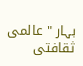بہار " عالمی ثقافتی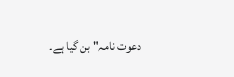دعوت نامہ" بن گیا ہے۔